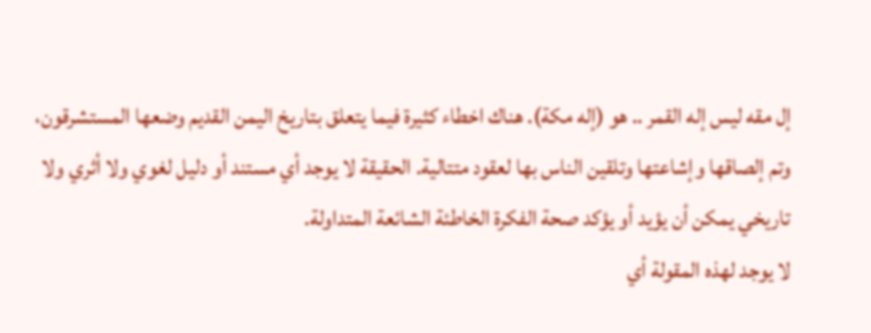إل مقه ليس إله القمر .. هو (إله مكة). هناك اخطاء كثيرة فيما يتعلق بتاريخ اليمن القديم وضعها المستشرقون، وتم إلصاقها وإشاعتها وتلقين الناس بها لعقود متتالية. الحقيقة لا يوجد أي مستند أو دليل لغوي ولا أثري ولا تاريخي يمكن أن يؤيد أو يؤكد صحة الفكرة الخاطئة الشائعة المتداولة.
لا يوجد لهذه المقولة أي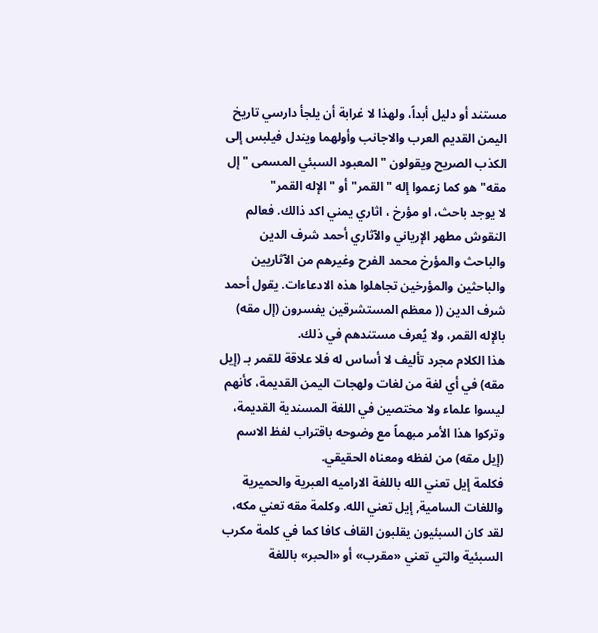مستند أو دليل أبداً، ولهذا لا غرابة أن يلجأ دارسي تاريخ اليمن القديم العرب والاجانب وأولهما ويندل فيلبس إلى الكذب الصريح ويقولون "المعبود السبئي المسمى "إل مقه" هو كما زعموا إله "القمر" أو "الإله القمر"
لا يوجد باحث، او مؤرخ ، اثاري يمني اكد ذالك. فعالم النقوش مطهر الإرياني والآثاري أحمد شرف الدين والباحث والمؤرخ محمد الفرح وغيرهم من الآثاريين والباحثين والمؤرخين تجاهلوا هذه الادعاءات. يقول أحمد شرف الدين (( معظم المستشرقين يفسرون (إل مقه) بالإله القمر، ولا يُعرف مستندهم في ذلك.
هذا الكلام مجرد تأليف لا أساس له فلا علاقة للقمر بـ (إيل مقه) في أي لغة من لغات ولهجات اليمن القديمة، كأنهم ليسوا علماء ولا مختصين في اللغة المسندية القديمة، وتركوا هذا الأمر مبهماً مع وضوحه باقتراب لفظ الاسم (إيل مقه) من لفظه ومعناه الحقيقي.
فكلمة إيل تعني الله باللغة الاراميه العبرية والحميرية واللغات السامية, إيل تعني الله. وكلمة مقه تعني مكه، لقد كان السبئيون يقلبون القاف كافا كما في كلمة مكرب السبئية والتي تعني «مقرب» أو «الحبر» باللغة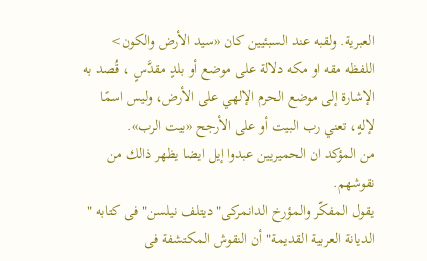العبرية. ولقبه عند السبئيين كان «سيد الأرض والكون>
اللفظه مقه او مكه دلالة على موضع أو بلدٍ مقدَّسٍ ، قُصد به الإشارة إلى موضع الحرم الإلهي على الأرض، وليس اسمًا لإلهٍ، تعني رب البيت أو على الأرجح «بيت الرب».
من المؤكد ان الحميريين عبدوا إيل ايضا يظهر ذالك من نقوشهم.
يقول المفكّر والمؤرخ الدانمركى"ديتلف نيلسن" فى كتابه " الديانة العربية القديمة" أن النقوش المكتشفة فى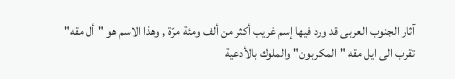آثار الجنوب العربى قد ورد فيها إسم غريب أكثر من ألف ومئة مرّة , وهذا الاسم هو "أل مقه"
تقرب الى ايل مقه "المكربون" والملوك بالأدعية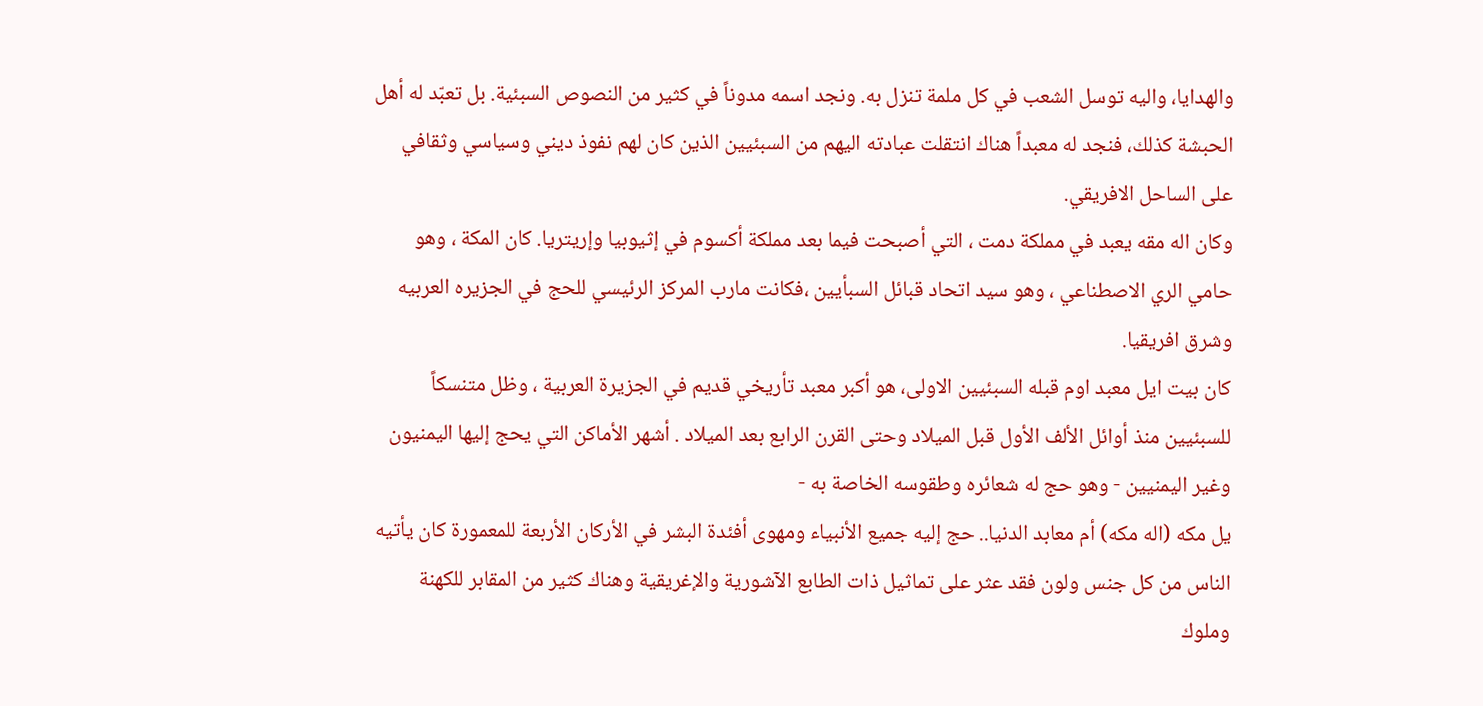والهدايا، واليه توسل الشعب في كل ملمة تنزل به. ونجد اسمه مدوناً في كثير من النصوص السبئية. بل تعبّد له أهل الحبشة كذلك، فنجد له معبداً هناك انتقلت عبادته اليهم من السبئيين الذين كان لهم نفوذ ديني وسياسي وثقافي على الساحل الافريقي.
وكان اله مقه يعبد في مملكة دمت ، التي أصبحت فيما بعد مملكة أكسوم في إثيوبيا وإريتريا. كان المكة ، وهو حامي الري الاصطناعي ، وهو سيد اتحاد قبائل السبأيين ،فكانت مارب المركز الرئيسي للحج في الجزيره العربيه وشرق افريقيا.
كان بيت ايل معبد اوم قبله السبئيين الاولى، هو أكبر معبد تأريخي قديم في الجزيرة العربية ، وظل متنسكاً للسبئيين منذ أوائل الألف الأول قبل الميلاد وحتى القرن الرابع بعد الميلاد . أشهر الأماكن التي يحج إليها اليمنيون وغير اليمنيين - وهو حج له شعائره وطقوسه الخاصة به -
يل مكه (اله مكه) أم معابد الدنيا.. حج إليه جميع الأنبياء ومهوى أفئدة البشر في الأركان الأربعة للمعمورة كان يأتيه الناس من كل جنس ولون فقد عثر على تماثيل ذات الطابع الآشورية والإغريقية وهناك كثير من المقابر للكهنة وملوك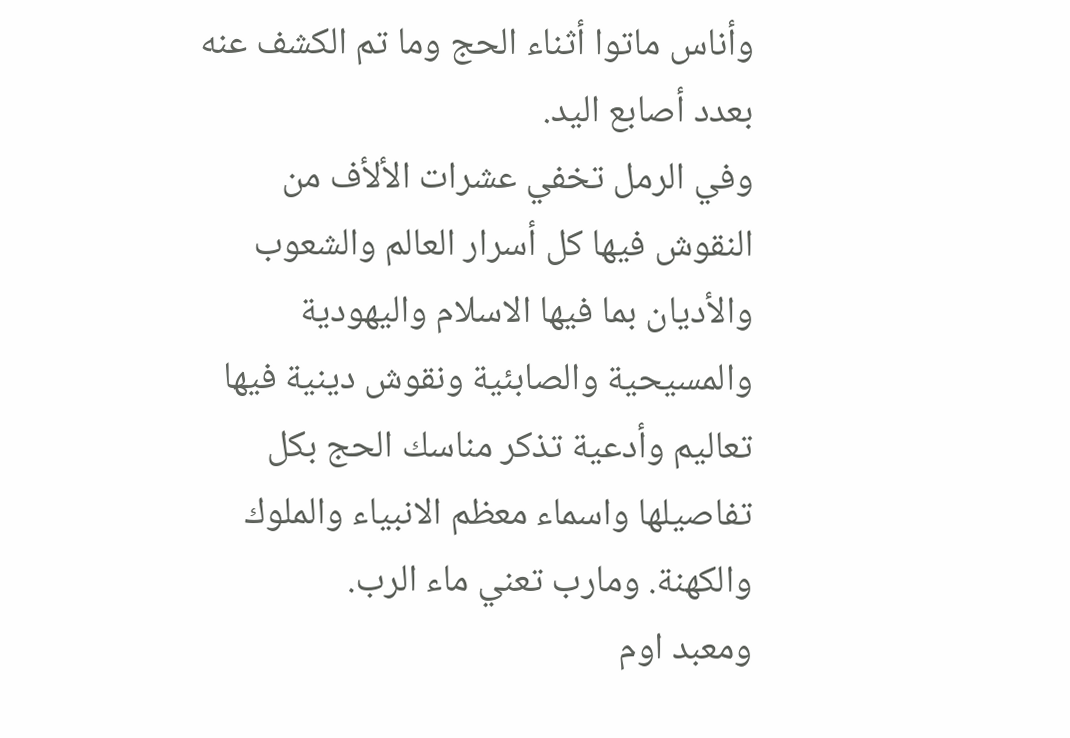وأناس ماتوا أثناء الحج وما تم الكشف عنه بعدد أصابع اليد.
وفي الرمل تخفي عشرات الألأف من النقوش فيها كل أسرار العالم والشعوب والأديان بما فيها الاسلام واليهودية والمسيحية والصابئية ونقوش دينية فيها تعاليم وأدعية تذكر مناسك الحج بكل تفاصيلها واسماء معظم الانبياء والملوك والكهنة. ومارب تعني ماء الرب.
ومعبد اوم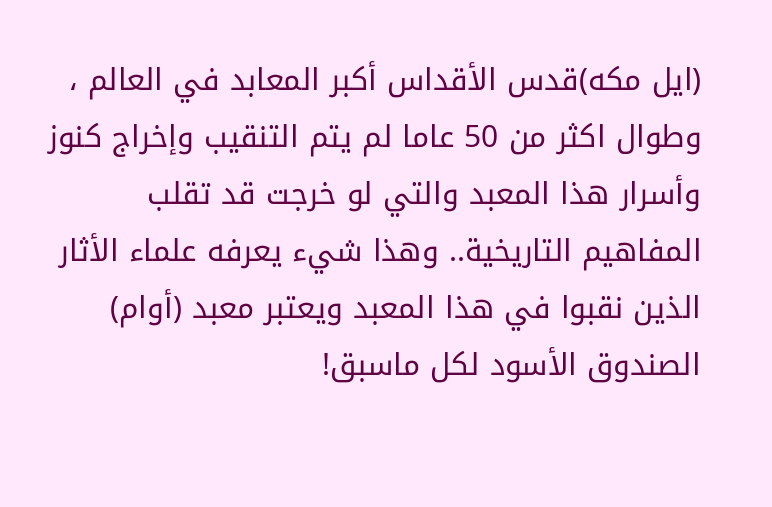(ايل مكه)قدس الأقداس أكبر المعابد في العالم ، وطوال اكثر من 50 عاما لم يتم التنقيب وإخراج كنوز وأسرار هذا المعبد والتي لو خرجت قد تقلب المفاهيم التاريخية.. وهذا شيء يعرفه علماء الأثار الذين نقبوا في هذا المعبد ويعتبر معبد (أوام) الصندوق الأسود لكل ماسبق!